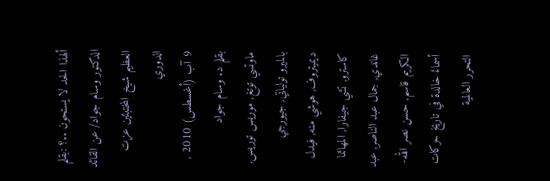ألهذا الحد لا يستحون ..؟ :بقلم الدكتور وسام جواد/ عن القائد العظيم شيخ المختبئين عزت الدوري
9 آب (أغسطس) 2010 , بقلم د. وسام جواد
ماوتسي توتغ, موريس توريس, بالميرو تولياتي, جيورجي ديميتروف, هوشي منه, فيدل كاسترو, تشي جيفارا, المهاتما غاندي, جمال عبد الناصر, عبد الكريم قاسم, حسن نصر الله- أسماءٌ خالدة في تاريخ حركات التحرر العالمية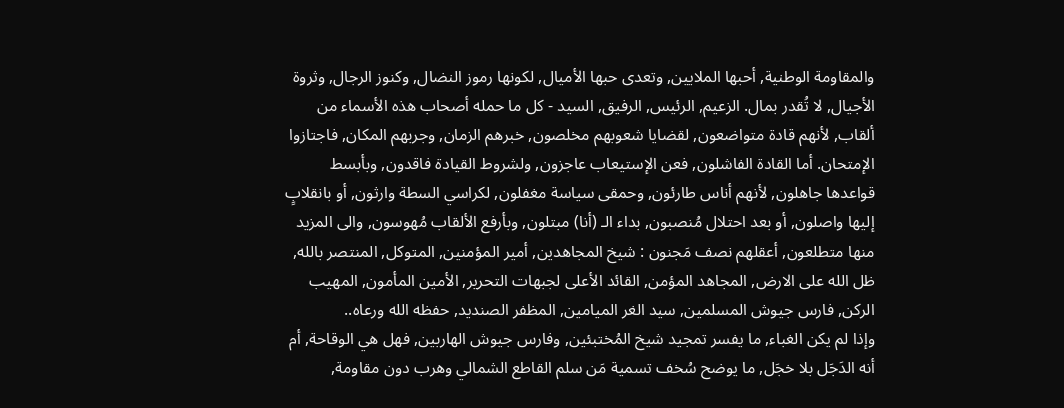والمقاومة الوطنية, أحبها الملايين, وتعدى حبها الأميال, لكونها رموز النضال, وكنوز الرجال, وثروة الأجيال, لا تُقدر بمال. الزعيم, الرئيس, الرفيق, السيد - كل ما حمله أصحاب هذه الأسماء من ألقاب, لأنهم قادة متواضعون, لقضايا شعوبهم مخلصون, خبرهم الزمان, وجربهم المكان, فاجتازوا الإمتحان. أما القادة الفاشلون, فعن الإستيعاب عاجزون, ولشروط القيادة فاقدون, وبأبسط قواعدها جاهلون, لأنهم أناس طارئون, وحمقى سياسة مغفلون, لكراسي السطة وارثون, أو بانقلابٍ إليها واصلون, أو بعد احتلال مُنصبون, بداء الـ (أنا) مبتلون, وبأرفع الألقاب مُهوسون, والى المزيد منها متطلعون, أعقلهم نصف مَجنون : شيخ المجاهدين, أمير المؤمنين, المتوكل, المنتصر بالله, ظل الله على الارض, المجاهد المؤمن, القائد الأعلى لجبهات التحرير, الأمين المأمون, المهيب الركن, فارس جيوش المسلمين, سيد الغر الميامين, المظفر الصنديد, حفظه الله ورعاه..
وإذا لم يكن الغباء, ما يفسر تمجيد شيخ المُختبئين, وفارس جيوش الهاربين, فهل هي الوقاحة, أم أنه الدَجَل بلا خجَل, ما يوضح سُخف تسمية مَن سلم القاطع الشمالي وهرب دون مقاومة,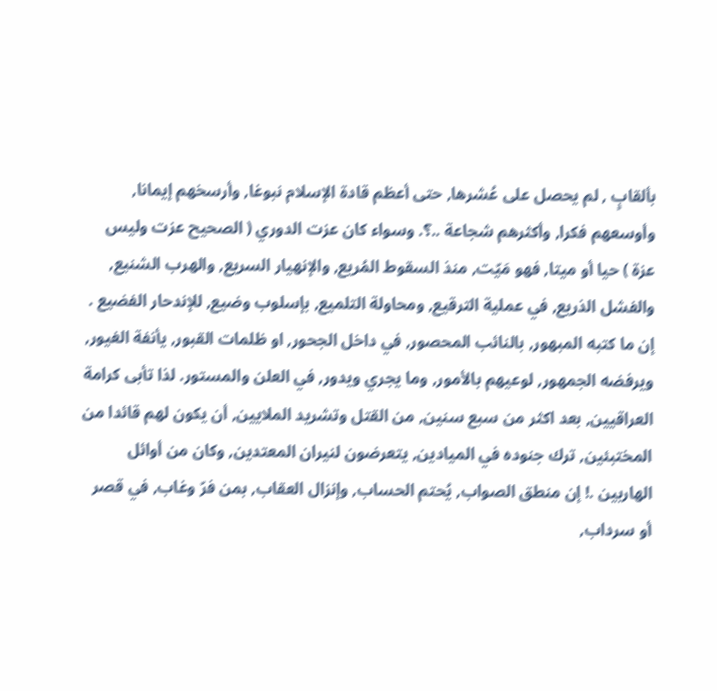بألقابٍ , لم يحصل على عُشرها, حتى أعظم قادة الإسلام نبوغا, وأرسخهم إيمانا, وأوسعهم فكرا, وأكثرهم شجاعة ..؟. وسواء كان عزت الدوري ( الصحيح عزت وليس عزة ) حيا أو ميتا, فهو مَيّت, منذ السقوط المُريع, والإنهيار السريع, والهرب الشنيع, والفشل الذريع, في عملية الترقيع, ومحاولة التلميع, بإسلوب وضيع, للإندحار الفضيع .
إن ما كتبه المبهور, بالنائب المحصور, في داخل الجحور, او ظلمات القبور, يأنفة الغيور, ويرفضه الجمهور, لوعيهم بالأمور, وما يجري ويدور, في العلن والمستور. لذا تأبى كرامة العراقيين, بعد اكثر من سبع سنين, من القتل وتشريد الملايين, أن يكون لهم قائدا من المختبئين, ترك جنوده في الميادين, يتعرضون لنيران المعتدين, وكان من أوائل الهاربين .! إن منطق الصواب, يُحتم الحساب, وإنزال العقاب, بمن فرّ وغاب, في قصر أو سرداب,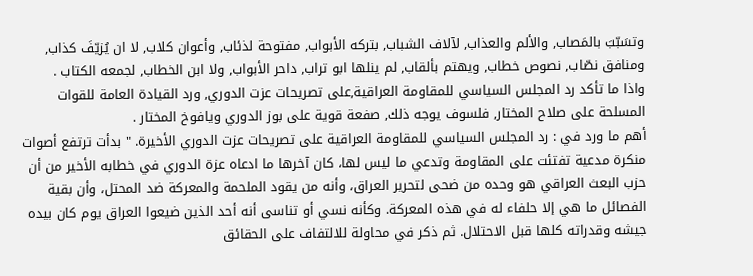وتسَبّبَ بالمَصاب, والألم والعذاب, لآلاف الشباب, بتركه الأبواب, مفتوحة لذئاب, وأعوان كلاب, لا ان يُزيّفَ كذاب, ومنافق نصّاب, نصوص خطاب, ويهتم بألقاب, لم ينلها ابو تراب, داحر الأبواب, ولا ابن الخطاب, لجمعه الكتاب .
واذا ما تأكد رد المجلس السياسي للمقاومة العراقية,على تصريحات عزت الدوري, ورد القيادة العامة للقوات المسلحة على صلاح المختار, فلسوف يوجه ذلك, صفعة قوية على بوز الدوري ويافوخ المختار .
أهم ما ورد في : رد المجلس السياسي للمقاومة العراقية على تصريحات عزت الدوري الأخيرة. " بدأت ترتفع أصوات منكرة مدعية تفتئت على المقاومة وتدعي ما ليس لها، كان آخرها ما ادعاه عزة الدوري في خطابه الأخير من أن حزب البعث العراقي هو وحده من ضحى لتحرير العراق، وأنه من يقود الملحمة والمعركة ضد المحتل، وأن بقية الفصائل ما هي إلا حلفاء له في هذه المعركة. وكأنه نسي أو تناسى أنه أحد الذين ضيعوا العراق يوم كان بيده جيشه وقدراته كلها قبل الاحتلال. ثم ذكر في محاولة للالتفاف على الحقائق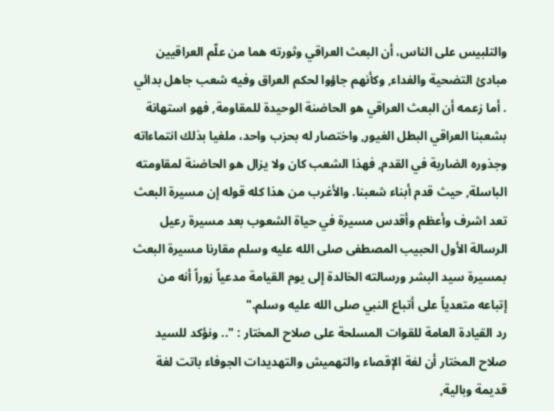والتلبيس على الناس، أن البعث العراقي وثورته هما من علّم العراقيين مبادئ التضحية والفداء, وكأنهم جاؤوا لحكم العراق وفيه شعب جاهل بدائي . أما زعمه أن البعث العراقي هو الحاضنة الوحيدة للمقاومة, فهو استهانة بشعبنا العراقي البطل الغيور, واختصار له بحزب واحد، ملغيا بذلك انتماءاته وجذوره الضاربة في القدم, فهذا الشعب كان ولا يزال هو الحاضنة لمقاومته الباسلة, حيث قدم أبناء شعبنا. والأغرب من هذا كله قوله إن مسيرة البعث تعد اشرف وأعظم وأقدس مسيرة في حياة الشعوب بعد مسيرة رعيل الرسالة الأول الحبيب المصطفى صلى الله عليه وسلم مقارنا مسيرة البعث بمسيرة سيد البشر ورسالته الخالدة إلى يوم القيامة مدعياً زوراً أنه من إتباعه متعدياً على أتباع النبي صلى الله عليه وسلم."
رد القيادة العامة للقوات المسلحة على صلاح المختار : ".. ونؤكد للسيد صلاح المختار أن لغة الإقصاء والتهميش والتهديدات الجوفاء باتت لغة قديمة وبالية,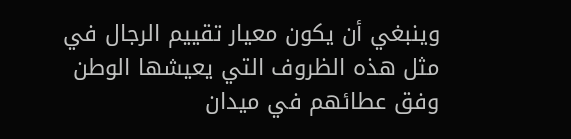وينبغي أن يكون معيار تقييم الرجال في مثل هذه الظروف التي يعيشها الوطن وفق عطائهم في ميدان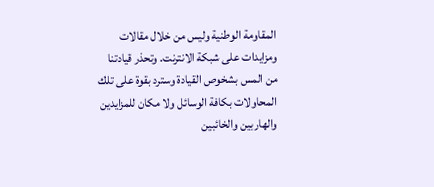المقاومة الوطنية وليس من خلال مقالات ومزايدات على شبكة الانترنت. وتحذر قيادتنا من المس بشخوص القيادة وسترد بقوة على تلك المحاولات بكافة الوسائل ولا مكان للمزايدين والهاربين والخائبين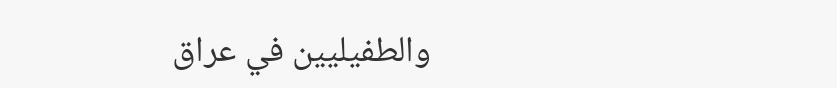والطفيليين في عراق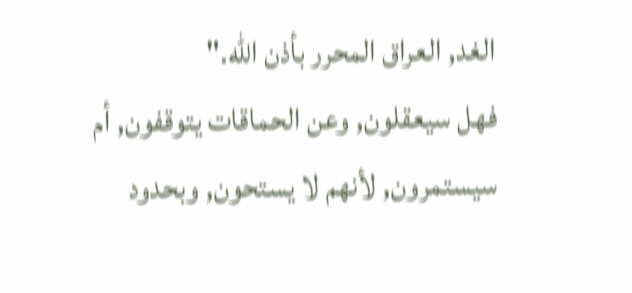الغد, العراق المحرر بأذن الله."
فهل سيعقلون, وعن الحماقات يتوقفون, أم سيستمرون, لأنهم لا يستحون, وبحدود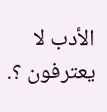الأدب لا يعترفون ؟.